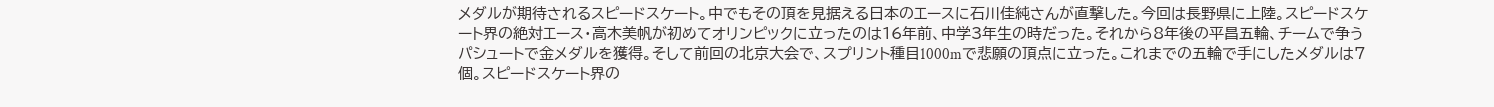メダルが期待されるスピードスケート。中でもその頂を見据える日本のエースに石川佳純さんが直撃した。今回は長野県に上陸。スピードスケート界の絶対エース・高木美帆が初めてオリンピックに立ったのは16年前、中学3年生の時だった。それから8年後の平昌五輪、チームで争うパシュートで金メダルを獲得。そして前回の北京大会で、スプリント種目1000mで悲願の頂点に立った。これまでの五輪で手にしたメダルは7個。スピードスケート界の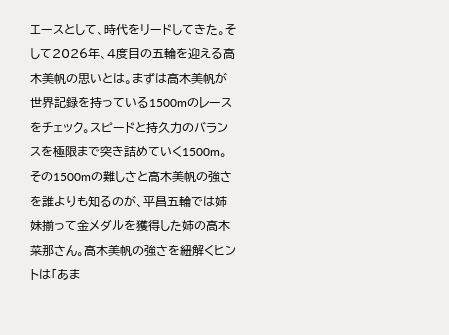エースとして、時代をリードしてきた。そして2026年、4度目の五輪を迎える高木美帆の思いとは。まずは高木美帆が世界記録を持っている1500mのレースをチェック。スピードと持久力のバランスを極限まで突き詰めていく1500m。その1500mの難しさと高木美帆の強さを誰よりも知るのが、平昌五輪では姉妹揃って金メダルを獲得した姉の高木菜那さん。高木美帆の強さを紐解くヒントは「あま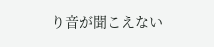り音が聞こえない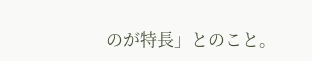のが特長」とのこと。